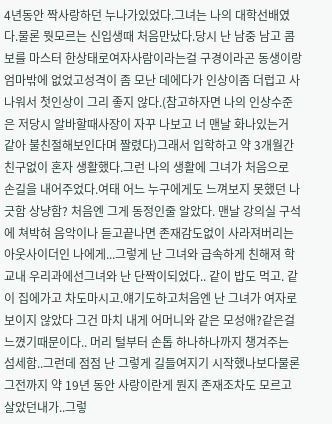4년동안 짝사랑하던 누나가있었다.그녀는 나의 대학선배였다.물론 뭣모르는 신입생때 처음만났다.당시 난 남중 남고 콤보를 마스터 한상태로여자사람이라는걸 구경이라곤 동생이랑 엄마밖에 없었고성격이 좀 모난 데에다가 인상이좀 더럽고 사나워서 첫인상이 그리 좋지 않다.(참고하자면 나의 인상수준은 저당시 알바할때사장이 자꾸 나보고 너 맨날 화나있는거 같아 불친절해보인다며 짤렸다)그래서 입학하고 약 3개월간 친구없이 혼자 생활했다.그런 나의 생활에 그녀가 처음으로 손길을 내어주었다.여태 어느 누구에게도 느껴보지 못했던 나긋함 상냥함? 처음엔 그게 동정인줄 알았다. 맨날 강의실 구석에 쳐박혀 음악이나 듣고끝나면 존재감도없이 사라져버리는 아웃사이더인 나에게...그렇게 난 그녀와 급속하게 친해져 학교내 우리과에선그녀와 난 단짝이되었다.. 같이 밥도 먹고. 같이 집에가고 차도마시고.얘기도하고처음엔 난 그녀가 여자로 보이지 않았다 그건 마치 내게 어머니와 같은 모성애?같은걸 느꼈기때문이다.. 머리 털부터 손톱 하나하나까지 챙겨주는 섬세함..그런데 점점 난 그렇게 길들여지기 시작했나보다물론 그전까지 약 19년 동안 사랑이란게 뭔지 존재조차도 모르고 살았던내가..그렇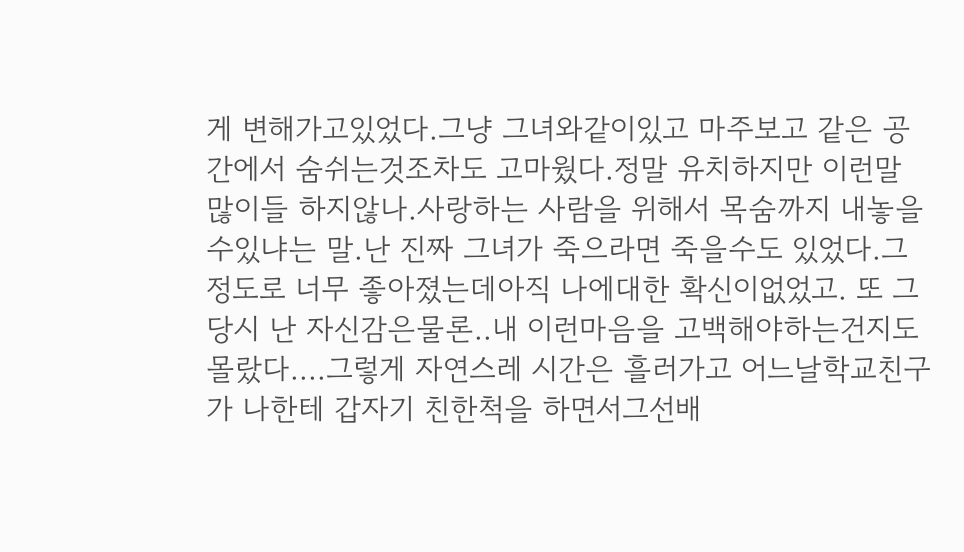게 변해가고있었다.그냥 그녀와같이있고 마주보고 같은 공간에서 숨쉬는것조차도 고마웠다.정말 유치하지만 이런말 많이들 하지않나.사랑하는 사람을 위해서 목숨까지 내놓을수있냐는 말.난 진짜 그녀가 죽으라면 죽을수도 있었다.그정도로 너무 좋아졌는데아직 나에대한 확신이없었고. 또 그 당시 난 자신감은물론..내 이런마음을 고백해야하는건지도 몰랐다....그렇게 자연스레 시간은 흘러가고 어느날학교친구가 나한테 갑자기 친한척을 하면서그선배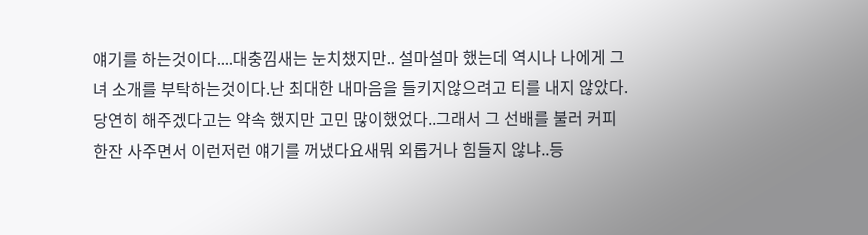얘기를 하는것이다....대충낌새는 눈치챘지만.. 설마설마 했는데 역시나 나에게 그녀 소개를 부탁하는것이다.난 최대한 내마음을 들키지않으려고 티를 내지 않았다.당연히 해주겠다고는 약속 했지만 고민 많이했었다..그래서 그 선배를 불러 커피한잔 사주면서 이런저런 얘기를 꺼냈다요새뭐 외롭거나 힘들지 않냐..등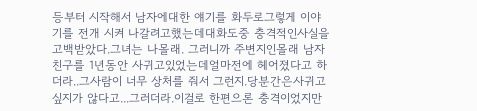등부터 시작해서 남자에대한 얘기를 화두로그렇게 이야기를 전개 시켜 나갈려고했는데대화도중 충격적인사실을 고백받았다.그녀는 나몰래. 그러니까 주변지인몰래 남자친구를 1년동안 사귀고있었는데얼마전에 헤어졌다고 하더라..그사람이 너무 상처를 줘서 그런지.당분간은사귀고싶지가 않다고...그러더라.이걸로 한편으론 충격이었지만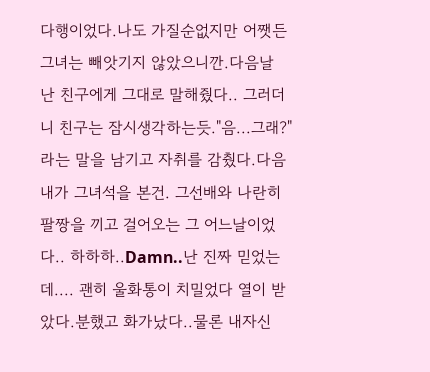다행이었다.나도 가질순없지만 어쨋든 그녀는 빼앗기지 않았으니깐.다음날 난 친구에게 그대로 말해줬다.. 그러더니 친구는 잠시생각하는듯."음...그래?"라는 말을 남기고 자취를 감췄다.다음 내가 그녀석을 본건. 그선배와 나란히 팔짱을 끼고 걸어오는 그 어느날이었다.. 하하하..Damn..난 진짜 믿었는데.... 괜히 울화통이 치밀었다 열이 받았다.분했고 화가났다..물론 내자신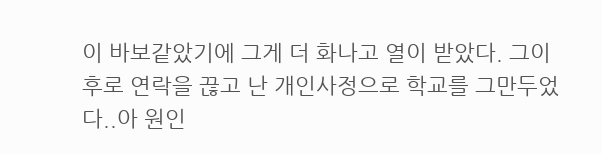이 바보같았기에 그게 더 화나고 열이 받았다. 그이후로 연락을 끊고 난 개인사정으로 학교를 그만두었다..아 원인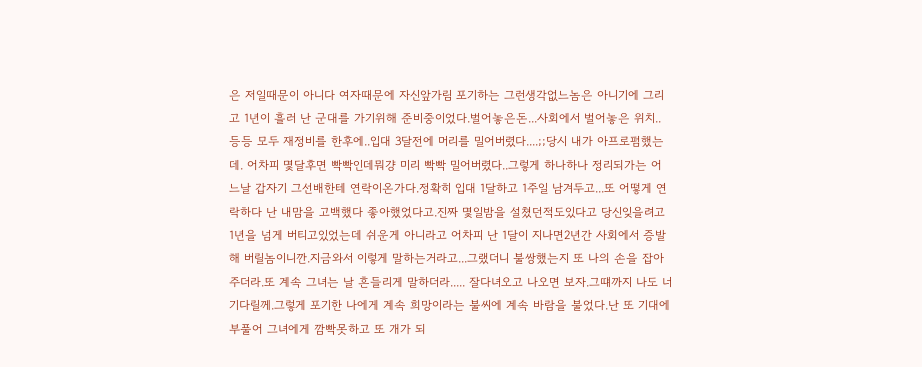은 저일때문이 아니다 여자때문에 자신앞가림 포기하는 그런생각없느놈은 아니기에 그리고 1년이 흘러 난 군대를 가기위해 준비중이었다.벌어놓은돈...사회에서 벌어놓은 위치..등등 모두 재정비를 한후에..입대 3달전에 머리를 밀어버렸다....;;당시 내가 아프로펌했는데. 어차피 몇달후면 빡빡인데뭐걍 미리 빡빡 밀어버렸다..그렇게 하나하나 정리되가는 어느날 갑자기 그선배한테 연락이온가다.정확히 입대 1달하고 1주일 남겨두고...또 어떻게 연락하다 난 내맘을 고백했다 좋아했었다고.진짜 몇일밤을 설쳤던적도있다고 당신잊을려고 1년을 넘게 버티고있었는데 쉬운게 아니라고 어차피 난 1달이 지나면2년간 사회에서 증발해 버릴놈이니깐.지금와서 이렇게 말하는거라고...그랬더니 불쌍했는지 또 나의 손을 잡아주더라.또 계속 그녀는 날 흔들리게 말하더라..... 잘다녀오고 나오면 보자.그떄까지 나도 너 기다릴께.그렇게 포기한 나에게 계속 희망이라는 불씨에 계속 바람을 불었다.난 또 기대에 부풀어 그녀에게 깜빡못하고 또 개가 되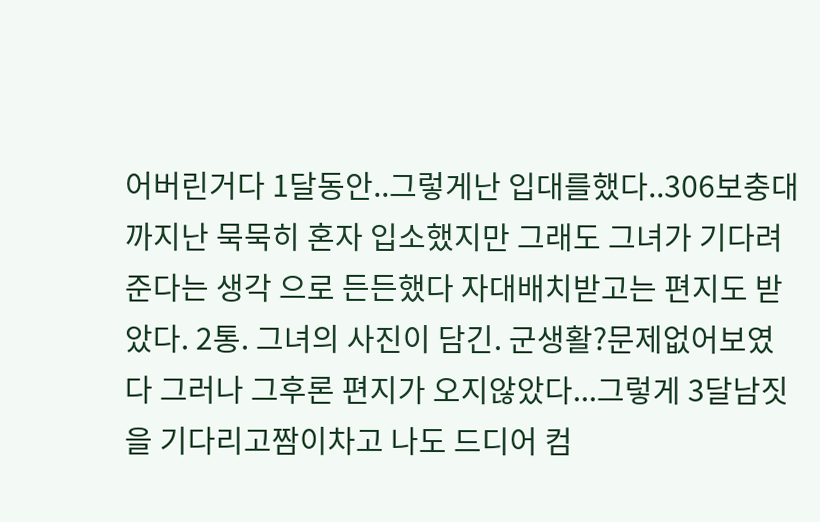어버린거다 1달동안..그렇게난 입대를했다..306보충대 까지난 묵묵히 혼자 입소했지만 그래도 그녀가 기다려준다는 생각 으로 든든했다 자대배치받고는 편지도 받았다. 2통. 그녀의 사진이 담긴. 군생활?문제없어보였다 그러나 그후론 편지가 오지않았다...그렇게 3달남짓을 기다리고짬이차고 나도 드디어 컴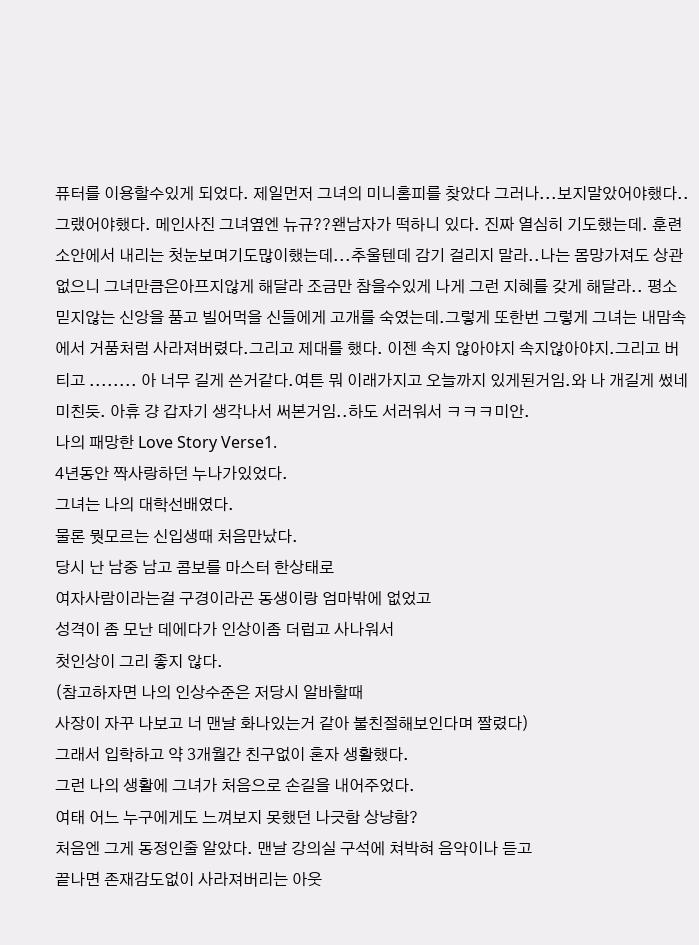퓨터를 이용할수있게 되었다. 제일먼저 그녀의 미니홈피를 찾았다 그러나...보지말았어야했다..그랬어야했다. 메인사진 그녀옆엔 뉴규??왠남자가 떡하니 있다. 진짜 열심히 기도했는데. 훈련소안에서 내리는 첫눈보며기도많이했는데...추울텐데 감기 걸리지 말라..나는 몸망가져도 상관없으니 그녀만큼은아프지않게 해달라 조금만 참을수있게 나게 그런 지혜를 갖게 해달라.. 평소믿지않는 신앙을 품고 빌어먹을 신들에게 고개를 숙였는데.그렇게 또한번 그렇게 그녀는 내맘속에서 거품처럼 사라져버렸다.그리고 제대를 했다. 이젠 속지 않아야지 속지않아야지.그리고 버티고 ........ 아 너무 길게 쓴거같다.여튼 뭐 이래가지고 오늘까지 있게된거임.와 나 개길게 썼네 미친듯. 아휴 걍 갑자기 생각나서 써본거임..하도 서러워서 ㅋㅋㅋ미안.
나의 패망한 Love Story Verse1.
4년동안 짝사랑하던 누나가있었다.
그녀는 나의 대학선배였다.
물론 뭣모르는 신입생때 처음만났다.
당시 난 남중 남고 콤보를 마스터 한상태로
여자사람이라는걸 구경이라곤 동생이랑 엄마밖에 없었고
성격이 좀 모난 데에다가 인상이좀 더럽고 사나워서
첫인상이 그리 좋지 않다.
(참고하자면 나의 인상수준은 저당시 알바할때
사장이 자꾸 나보고 너 맨날 화나있는거 같아 불친절해보인다며 짤렸다)
그래서 입학하고 약 3개월간 친구없이 혼자 생활했다.
그런 나의 생활에 그녀가 처음으로 손길을 내어주었다.
여태 어느 누구에게도 느껴보지 못했던 나긋함 상냥함?
처음엔 그게 동정인줄 알았다. 맨날 강의실 구석에 쳐박혀 음악이나 듣고
끝나면 존재감도없이 사라져버리는 아웃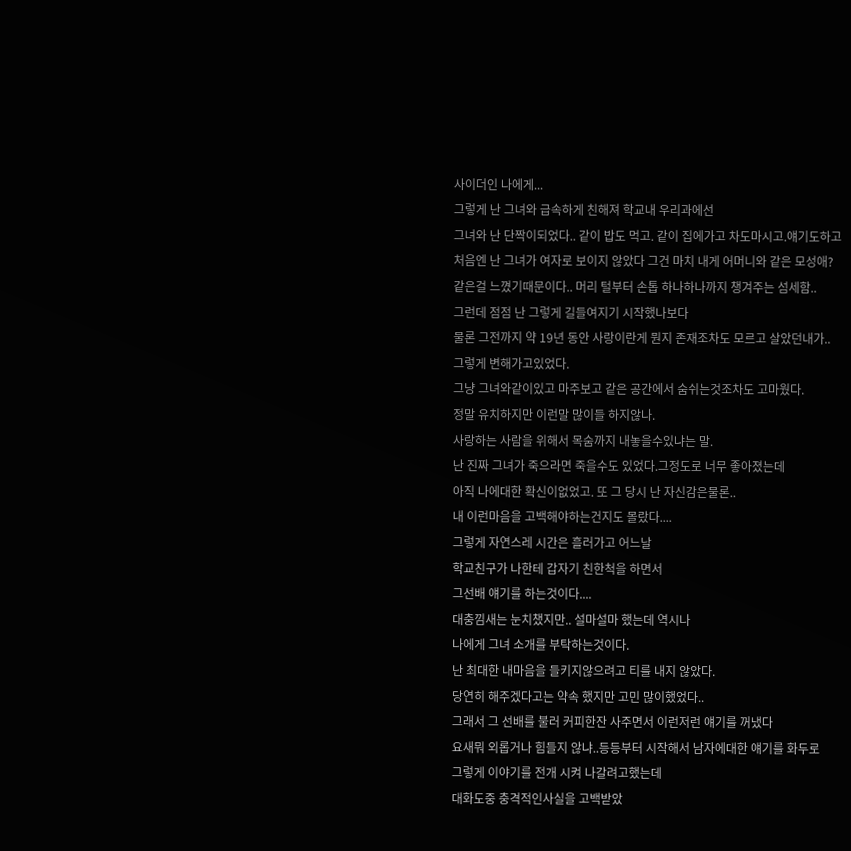사이더인 나에게...
그렇게 난 그녀와 급속하게 친해져 학교내 우리과에선
그녀와 난 단짝이되었다.. 같이 밥도 먹고. 같이 집에가고 차도마시고.얘기도하고
처음엔 난 그녀가 여자로 보이지 않았다 그건 마치 내게 어머니와 같은 모성애?
같은걸 느꼈기때문이다.. 머리 털부터 손톱 하나하나까지 챙겨주는 섬세함..
그런데 점점 난 그렇게 길들여지기 시작했나보다
물론 그전까지 약 19년 동안 사랑이란게 뭔지 존재조차도 모르고 살았던내가..
그렇게 변해가고있었다.
그냥 그녀와같이있고 마주보고 같은 공간에서 숨쉬는것조차도 고마웠다.
정말 유치하지만 이런말 많이들 하지않나.
사랑하는 사람을 위해서 목숨까지 내놓을수있냐는 말.
난 진짜 그녀가 죽으라면 죽을수도 있었다.그정도로 너무 좋아졌는데
아직 나에대한 확신이없었고. 또 그 당시 난 자신감은물론..
내 이런마음을 고백해야하는건지도 몰랐다....
그렇게 자연스레 시간은 흘러가고 어느날
학교친구가 나한테 갑자기 친한척을 하면서
그선배 얘기를 하는것이다....
대충낌새는 눈치챘지만.. 설마설마 했는데 역시나
나에게 그녀 소개를 부탁하는것이다.
난 최대한 내마음을 들키지않으려고 티를 내지 않았다.
당연히 해주겠다고는 약속 했지만 고민 많이했었다..
그래서 그 선배를 불러 커피한잔 사주면서 이런저런 얘기를 꺼냈다
요새뭐 외롭거나 힘들지 않냐..등등부터 시작해서 남자에대한 얘기를 화두로
그렇게 이야기를 전개 시켜 나갈려고했는데
대화도중 충격적인사실을 고백받았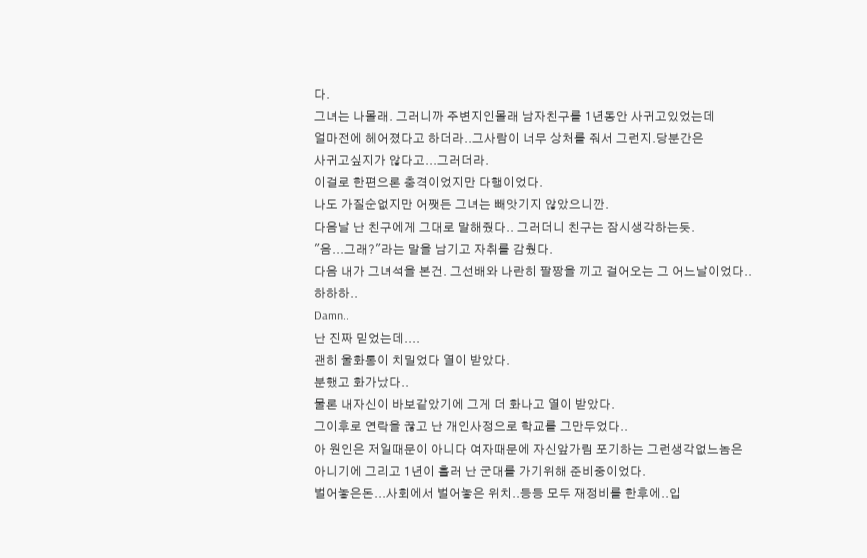다.
그녀는 나몰래. 그러니까 주변지인몰래 남자친구를 1년동안 사귀고있었는데
얼마전에 헤어졌다고 하더라..그사람이 너무 상처를 줘서 그런지.당분간은
사귀고싶지가 않다고...그러더라.
이걸로 한편으론 충격이었지만 다행이었다.
나도 가질순없지만 어쨋든 그녀는 빼앗기지 않았으니깐.
다음날 난 친구에게 그대로 말해줬다.. 그러더니 친구는 잠시생각하는듯.
"음...그래?"라는 말을 남기고 자취를 감췄다.
다음 내가 그녀석을 본건. 그선배와 나란히 팔짱을 끼고 걸어오는 그 어느날이었다..
하하하..
Damn..
난 진짜 믿었는데....
괜히 울화통이 치밀었다 열이 받았다.
분했고 화가났다..
물론 내자신이 바보같았기에 그게 더 화나고 열이 받았다.
그이후로 연락을 끊고 난 개인사정으로 학교를 그만두었다..
아 원인은 저일때문이 아니다 여자때문에 자신앞가림 포기하는 그런생각없느놈은
아니기에 그리고 1년이 흘러 난 군대를 가기위해 준비중이었다.
벌어놓은돈...사회에서 벌어놓은 위치..등등 모두 재정비를 한후에..입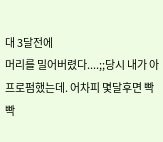대 3달전에
머리를 밀어버렸다....;;당시 내가 아프로펌했는데. 어차피 몇달후면 빡빡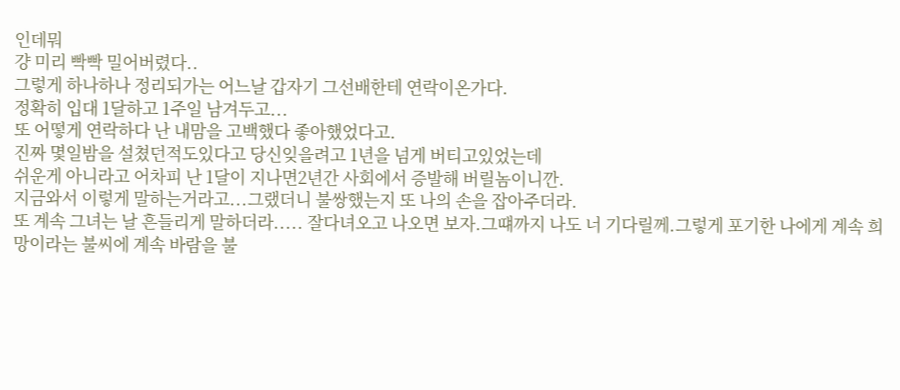인데뭐
걍 미리 빡빡 밀어버렸다..
그렇게 하나하나 정리되가는 어느날 갑자기 그선배한테 연락이온가다.
정확히 입대 1달하고 1주일 남겨두고...
또 어떻게 연락하다 난 내맘을 고백했다 좋아했었다고.
진짜 몇일밤을 설쳤던적도있다고 당신잊을려고 1년을 넘게 버티고있었는데
쉬운게 아니라고 어차피 난 1달이 지나면2년간 사회에서 증발해 버릴놈이니깐.
지금와서 이렇게 말하는거라고...그랬더니 불쌍했는지 또 나의 손을 잡아주더라.
또 계속 그녀는 날 흔들리게 말하더라..... 잘다녀오고 나오면 보자.그떄까지 나도 너 기다릴께.그렇게 포기한 나에게 계속 희망이라는 불씨에 계속 바람을 불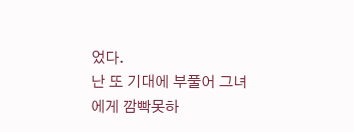었다.
난 또 기대에 부풀어 그녀에게 깜빡못하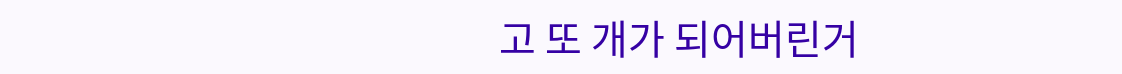고 또 개가 되어버린거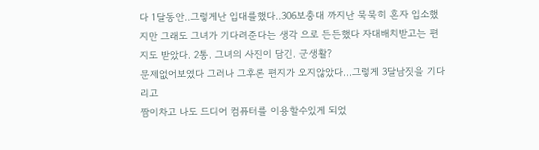다 1달동안..그렇게난 입대를했다..306보충대 까지난 묵묵히 혼자 입소했지만 그래도 그녀가 기다려준다는 생각 으로 든든했다 자대배치받고는 편지도 받았다. 2통. 그녀의 사진이 담긴. 군생활?
문제없어보였다 그러나 그후론 편지가 오지않았다...그렇게 3달남짓을 기다리고
짬이차고 나도 드디어 컴퓨터를 이용할수있게 되었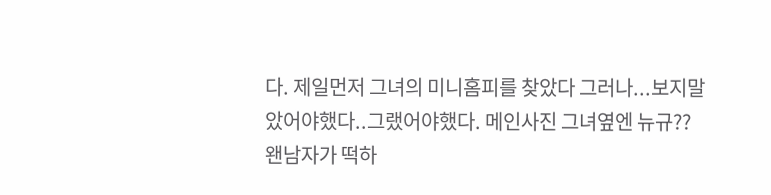다. 제일먼저 그녀의 미니홈피를 찾았다 그러나...보지말았어야했다..그랬어야했다. 메인사진 그녀옆엔 뉴규??
왠남자가 떡하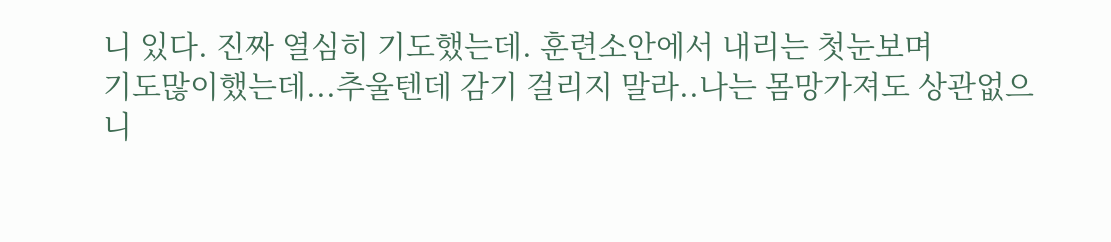니 있다. 진짜 열심히 기도했는데. 훈련소안에서 내리는 첫눈보며
기도많이했는데...추울텐데 감기 걸리지 말라..나는 몸망가져도 상관없으니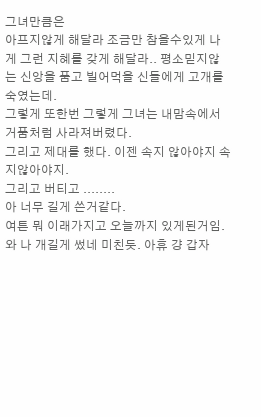그녀만큼은
아프지않게 해달라 조금만 참을수있게 나게 그런 지혜를 갖게 해달라.. 평소믿지않는 신앙을 품고 빌어먹을 신들에게 고개를 숙였는데.
그렇게 또한번 그렇게 그녀는 내맘속에서 거품처럼 사라져버렸다.
그리고 제대를 했다. 이젠 속지 않아야지 속지않아야지.
그리고 버티고 ........
아 너무 길게 쓴거같다.
여튼 뭐 이래가지고 오늘까지 있게된거임.
와 나 개길게 썼네 미친듯. 아휴 걍 갑자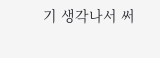기 생각나서 써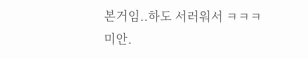본거임..하도 서러워서 ㅋㅋㅋ
미안.